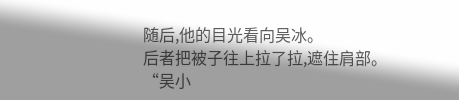随后,他的目光看向吴冰。
后者把被子往上拉了拉,遮住肩部。
“吴小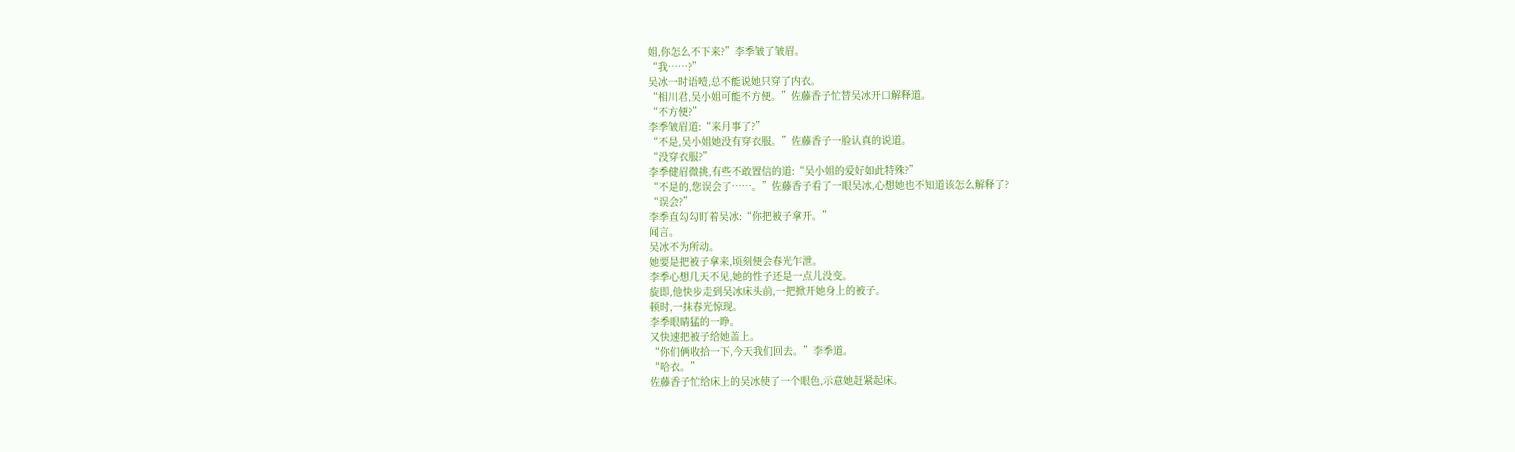姐,你怎么不下来?”李季皱了皱眉。
“我……?”
吴冰一时语噎,总不能说她只穿了内衣。
“相川君,吴小姐可能不方便。”佐藤香子忙替吴冰开口解释道。
“不方便?”
李季皱眉道:“来月事了?”
“不是,吴小姐她没有穿衣服。”佐藤香子一脸认真的说道。
“没穿衣服?”
李季健眉微挑,有些不敢置信的道:“吴小姐的爱好如此特殊?”
“不是的,您误会了……。”佐藤香子看了一眼吴冰,心想她也不知道该怎么解释了?
“误会?”
李季直勾勾盯着吴冰:“你把被子拿开。”
闻言。
吴冰不为所动。
她要是把被子拿来,顷刻便会春光乍泄。
李季心想几天不见,她的性子还是一点儿没变。
旋即,他快步走到吴冰床头前,一把掀开她身上的被子。
顿时,一抹春光惊现。
李季眼睛猛的一睁。
又快速把被子给她盖上。
“你们俩收拾一下,今天我们回去。”李季道。
“哈衣。”
佐藤香子忙给床上的吴冰使了一个眼色,示意她赶紧起床。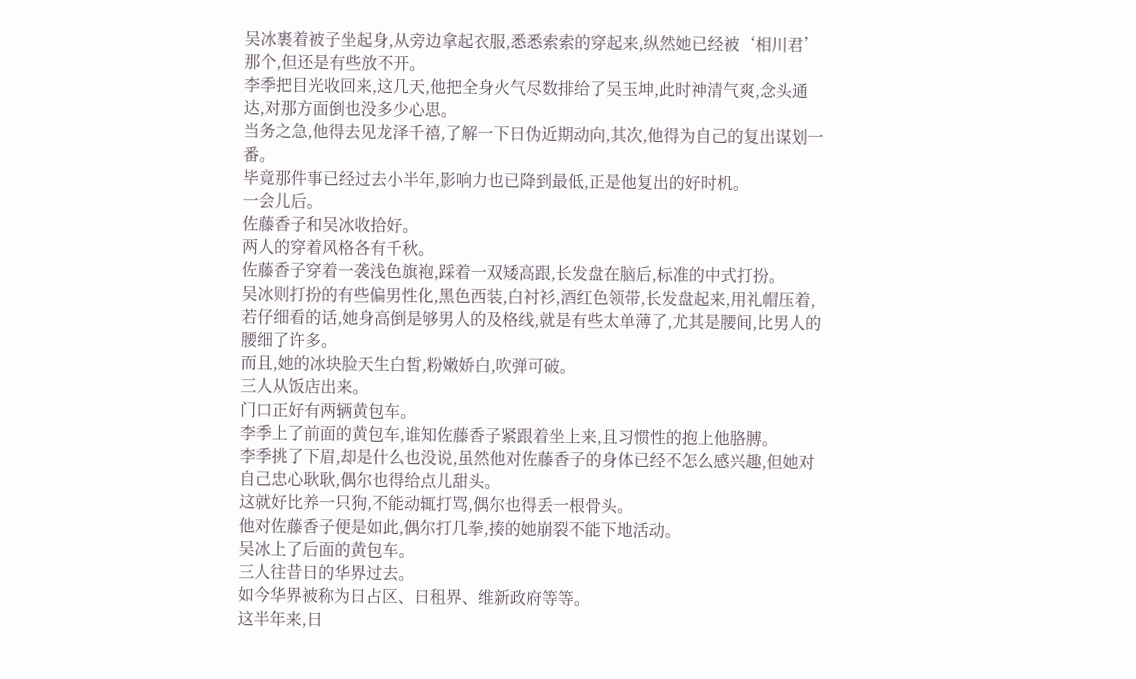吴冰裹着被子坐起身,从旁边拿起衣服,悉悉索索的穿起来,纵然她已经被‘相川君’那个,但还是有些放不开。
李季把目光收回来,这几天,他把全身火气尽数排给了吴玉坤,此时神清气爽,念头通达,对那方面倒也没多少心思。
当务之急,他得去见龙泽千禧,了解一下日伪近期动向,其次,他得为自己的复出谋划一番。
毕竟那件事已经过去小半年,影响力也已降到最低,正是他复出的好时机。
一会儿后。
佐藤香子和吴冰收拾好。
两人的穿着风格各有千秋。
佐藤香子穿着一袭浅色旗袍,踩着一双矮高跟,长发盘在脑后,标准的中式打扮。
吴冰则打扮的有些偏男性化,黑色西装,白衬衫,酒红色领带,长发盘起来,用礼帽压着,若仔细看的话,她身高倒是够男人的及格线,就是有些太单薄了,尤其是腰间,比男人的腰细了许多。
而且,她的冰块脸天生白皙,粉嫩娇白,吹弹可破。
三人从饭店出来。
门口正好有两辆黄包车。
李季上了前面的黄包车,谁知佐藤香子紧跟着坐上来,且习惯性的抱上他胳膊。
李季挑了下眉,却是什么也没说,虽然他对佐藤香子的身体已经不怎么感兴趣,但她对自己忠心耿耿,偶尔也得给点儿甜头。
这就好比养一只狗,不能动辄打骂,偶尔也得丢一根骨头。
他对佐藤香子便是如此,偶尔打几拳,揍的她崩裂不能下地活动。
吴冰上了后面的黄包车。
三人往昔日的华界过去。
如今华界被称为日占区、日租界、维新政府等等。
这半年来,日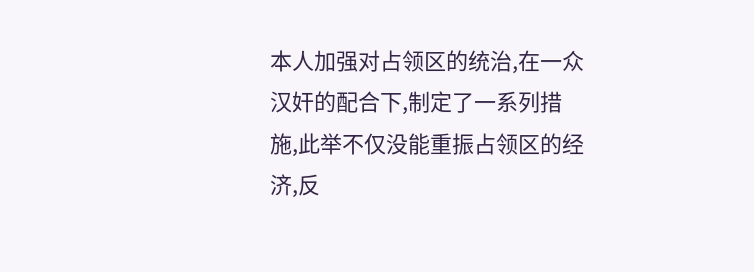本人加强对占领区的统治,在一众汉奸的配合下,制定了一系列措施,此举不仅没能重振占领区的经济,反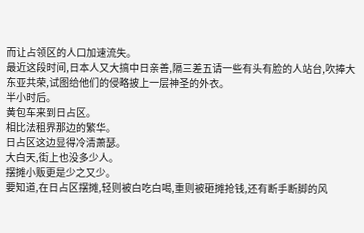而让占领区的人口加速流失。
最近这段时间,日本人又大搞中日亲善,隔三差五请一些有头有脸的人站台,吹捧大东亚共荣,试图给他们的侵略披上一层神圣的外衣。
半小时后。
黄包车来到日占区。
相比法租界那边的繁华。
日占区这边显得冷清萧瑟。
大白天,街上也没多少人。
摆摊小贩更是少之又少。
要知道,在日占区摆摊,轻则被白吃白喝,重则被砸摊抢钱,还有断手断脚的风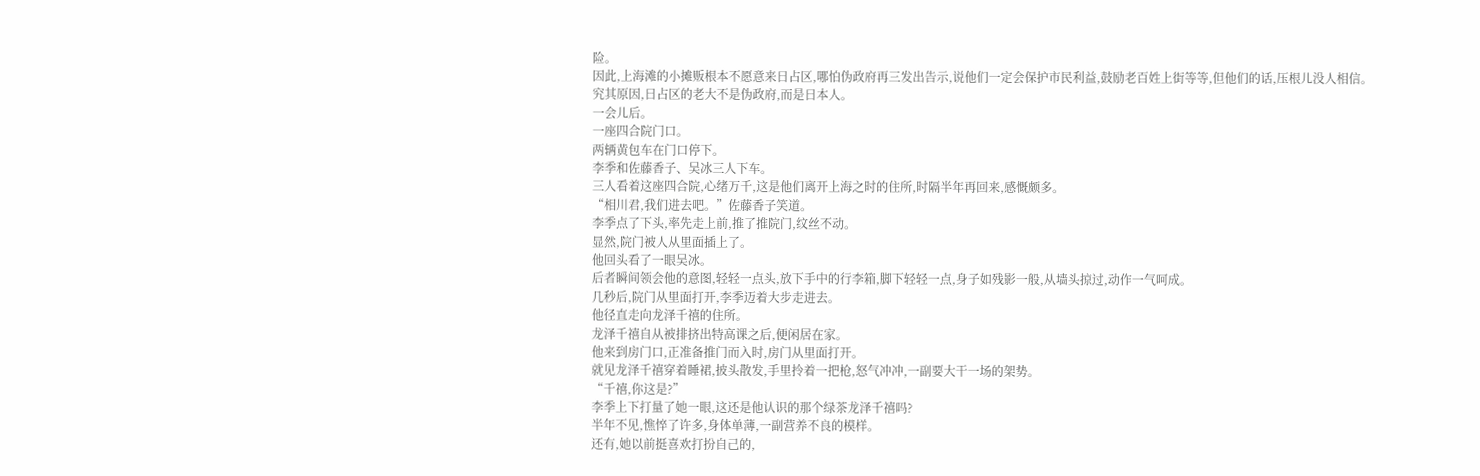险。
因此,上海滩的小摊贩根本不愿意来日占区,哪怕伪政府再三发出告示,说他们一定会保护市民利益,鼓励老百姓上街等等,但他们的话,压根儿没人相信。
究其原因,日占区的老大不是伪政府,而是日本人。
一会儿后。
一座四合院门口。
两辆黄包车在门口停下。
李季和佐藤香子、吴冰三人下车。
三人看着这座四合院,心绪万千,这是他们离开上海之时的住所,时隔半年再回来,感慨颇多。
“相川君,我们进去吧。”佐藤香子笑道。
李季点了下头,率先走上前,推了推院门,纹丝不动。
显然,院门被人从里面插上了。
他回头看了一眼吴冰。
后者瞬间领会他的意图,轻轻一点头,放下手中的行李箱,脚下轻轻一点,身子如残影一般,从墙头掠过,动作一气呵成。
几秒后,院门从里面打开,李季迈着大步走进去。
他径直走向龙泽千禧的住所。
龙泽千禧自从被排挤出特高课之后,便闲居在家。
他来到房门口,正准备推门而入时,房门从里面打开。
就见龙泽千禧穿着睡裙,披头散发,手里拎着一把枪,怒气冲冲,一副要大干一场的架势。
“千禧,你这是?”
李季上下打量了她一眼,这还是他认识的那个绿茶龙泽千禧吗?
半年不见,憔悴了许多,身体单薄,一副营养不良的模样。
还有,她以前挺喜欢打扮自己的,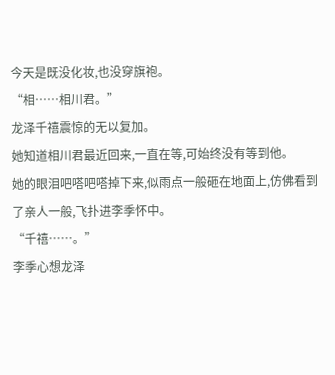今天是既没化妆,也没穿旗袍。
“相……相川君。”
龙泽千禧震惊的无以复加。
她知道相川君最近回来,一直在等,可始终没有等到他。
她的眼泪吧嗒吧嗒掉下来,似雨点一般砸在地面上,仿佛看到了亲人一般,飞扑进李季怀中。
“千禧……。”
李季心想龙泽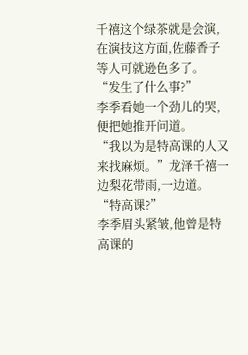千禧这个绿茶就是会演,在演技这方面,佐藤香子等人可就逊色多了。
“发生了什么事?”
李季看她一个劲儿的哭,便把她推开问道。
“我以为是特高课的人又来找麻烦。”龙泽千禧一边梨花带雨,一边道。
“特高课?”
李季眉头紧皱,他曾是特高课的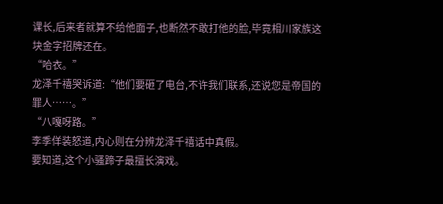课长,后来者就算不给他面子,也断然不敢打他的脸,毕竟相川家族这块金字招牌还在。
“哈衣。”
龙泽千禧哭诉道:“他们要砸了电台,不许我们联系,还说您是帝国的罪人……。”
“八嘎呀路。”
李季佯装怒道,内心则在分辨龙泽千禧话中真假。
要知道,这个小骚蹄子最擅长演戏。